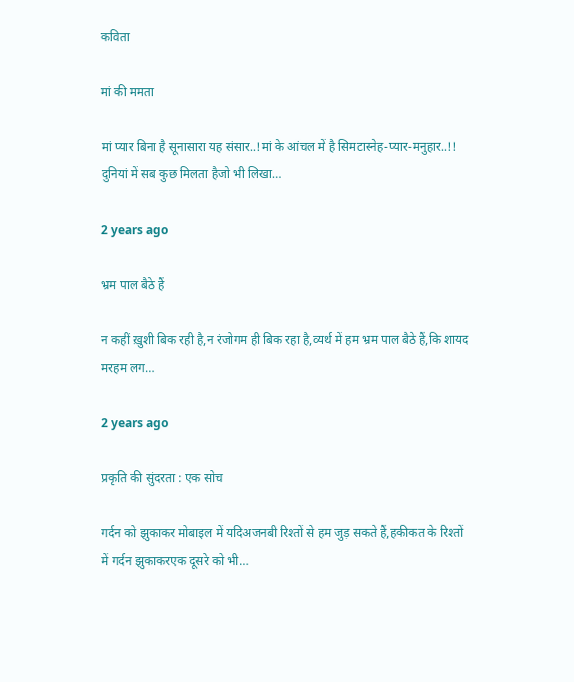कविता

मां की ममता

मां प्यार बिना है सूनासारा यह संसार..!मां के आंचल में है सिमटास्नेह-प्यार-मनुहार..!! दुनियां में सब कुछ मिलता हैजो भी लिखा…

2 years ago

भ्रम पाल बैठे हैं

न कहीं ख़ुशी बिक रही है,न रंजोगम ही बिक रहा है,व्यर्थ में हम भ्रम पाल बैठे हैं,कि शायद मरहम लग…

2 years ago

प्रकृति की सुंदरता : एक सोच

गर्दन को झुकाकर मोबाइल में यदिअजनबी रिश्तों से हम जुड़ सकते हैं,हकीकत के रिश्तों में गर्दन झुकाकरएक दूसरे को भी…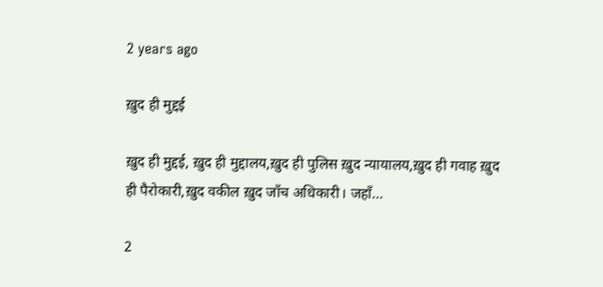2 years ago

ख़ुद ही मुद्दई

ख़ुद ही मुद्दई, ख़ुद ही मुद्दालय,ख़ुद ही पुलिस ख़ुद न्यायालय,ख़ुद ही गवाह ख़ुद ही पैरोकारी,ख़ुद वकील ख़ुद जाँच अधिकारी। जहाँ…

2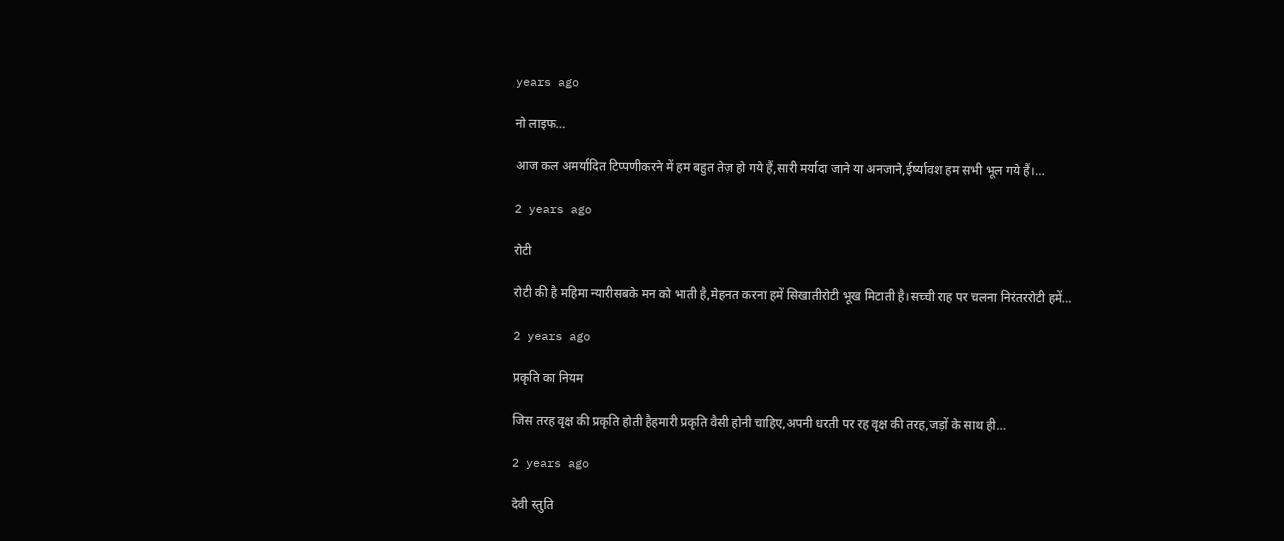years ago

नो लाइफ…

आज कल अमर्यादित टिप्पणीकरने में हम बहुत तेज़ हो गये हैं,सारी मर्यादा जाने या अनजाने,ईर्ष्यावश हम सभी भूल गये हैं।…

2 years ago

रोटी

रोटी की है महिमा न्यारीसबके मन को भाती है,मेहनत करना हमें सिखातीरोटी भूख मिटाती है।सच्ची राह पर चलना निरंतररोटी हमें…

2 years ago

प्रकृति का नियम

जिस तरह वृक्ष की प्रकृति होती हैहमारी प्रकृति वैसी होनी चाहिए,अपनी धरती पर रह वृक्ष की तरह,जड़ों के साथ ही…

2 years ago

देवी स्तुति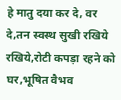हे मातु दया कर दे, वर दे,तन स्वस्थ सुखी रखिये रखिये,रोटी कपड़ा रहने को घर,भूषित वैभव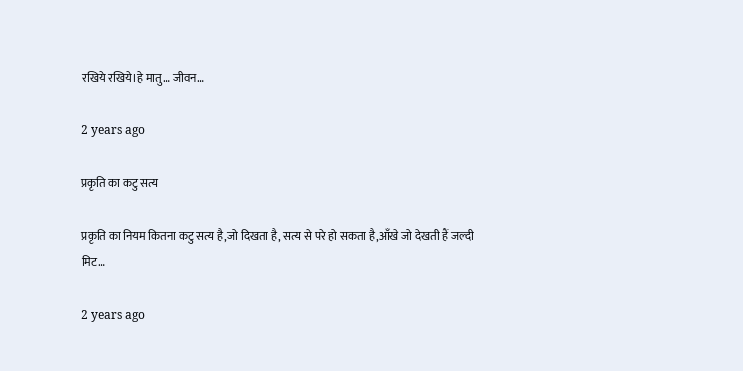रखिये रखिये।हे मातु… जीवन…

2 years ago

प्रकृति का कटु सत्य

प्रकृति का नियम कितना कटु सत्य है,जो दिखता है, सत्य से परे हो सकता है,आँखे जो देखती हैं जल्दी मिट…

2 years ago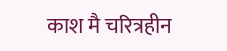काश मै चरित्रहीन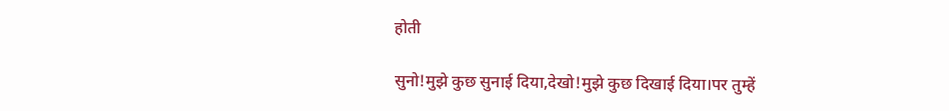होती

सुनो!मुझे कुछ सुनाई दिया,देखो!मुझे कुछ दिखाई दिया।पर तुम्हें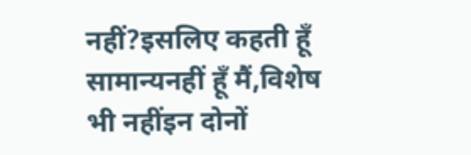नहीं?इसलिए कहती हूँ सामान्यनहीं हूँ मैं,विशेष भी नहींइन दोनों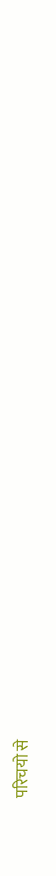परिचयो से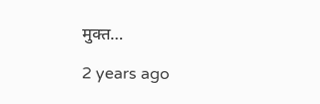मुक्त…

2 years ago